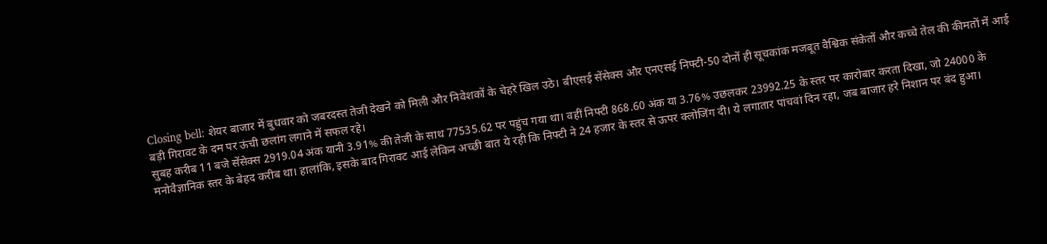Closing bell: शेयर बाजार में बुधवार को जबरदस्त तेजी देखने को मिली और निवेशकों के चेहरे खिल उठे। बीएसई सेंसेक्स और एनएसई निफ्टी-50 दोनों ही सूचकांक मजबूत वैश्विक संकेतों और कच्चे तेल की कीमतों में आई बड़ी गिरावट के दम पर ऊंची छलांग लगाने में सफल रहे।
सुबह करीब 11 बजे सेंसेक्स 2919.04 अंक यानी 3.91% की तेजी के साथ 77535.62 पर पहुंच गया था। वहीं निफ्टी 868.60 अंक या 3.76% उछलकर 23992.25 के स्तर पर कारोबार करता दिखा, जो 24000 के मनोवैज्ञानिक स्तर के बेहद करीब था। हालांकि, इसके बाद गिरावट आई लेकिन अच्छी बात ये रही कि निफ्टी ने 24 हजार के स्तर से ऊपर क्लोजिंग दी। ये लगातार पांचवां दिन रहा, जब बाजार हरे निशान पर बंद हुआ।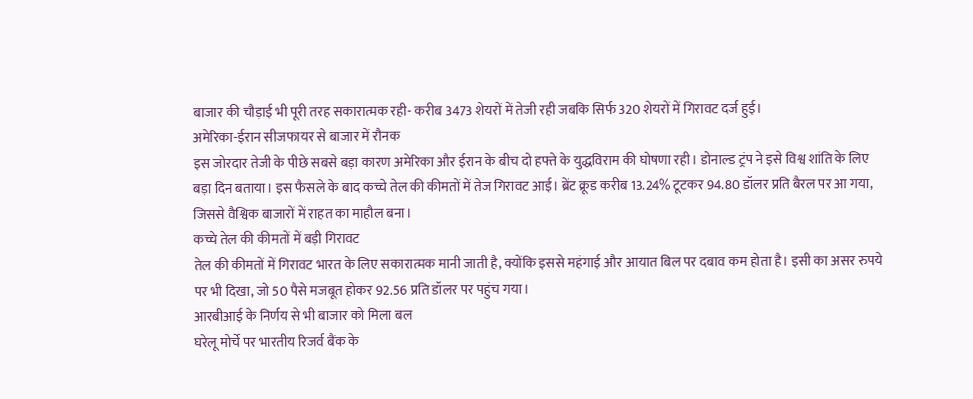बाजार की चौड़ाई भी पूरी तरह सकारात्मक रही- करीब 3473 शेयरों में तेजी रही जबकि सिर्फ 320 शेयरों में गिरावट दर्ज हुई।
अमेरिका-ईरान सीजफायर से बाजार में रौनक
इस जोरदार तेजी के पीछे सबसे बड़ा कारण अमेरिका और ईरान के बीच दो हफ्ते के युद्धविराम की घोषणा रही। डोनाल्ड ट्रंप ने इसे विश्व शांति के लिए बड़ा दिन बताया। इस फैसले के बाद कच्चे तेल की कीमतों में तेज गिरावट आई। ब्रेंट क्रूड करीब 13.24% टूटकर 94.80 डॉलर प्रति बैरल पर आ गया, जिससे वैश्विक बाजारों में राहत का माहौल बना।
कच्चे तेल की कीमतों में बड़ी गिरावट
तेल की कीमतों में गिरावट भारत के लिए सकारात्मक मानी जाती है, क्योंकि इससे महंगाई और आयात बिल पर दबाव कम होता है। इसी का असर रुपये पर भी दिखा, जो 50 पैसे मजबूत होकर 92.56 प्रति डॉलर पर पहुंच गया।
आरबीआई के निर्णय से भी बाजार को मिला बल
घरेलू मोर्चे पर भारतीय रिजर्व बैंक के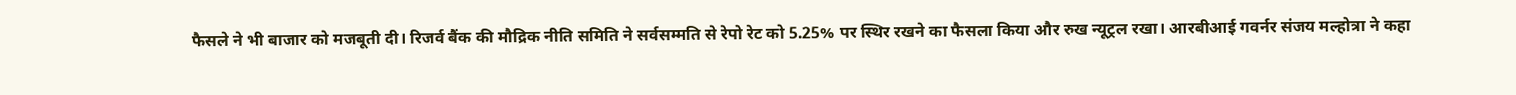फैसले ने भी बाजार को मजबूती दी। रिजर्व बैंक की मौद्रिक नीति समिति ने सर्वसम्मति से रेपो रेट को 5.25% पर स्थिर रखने का फैसला किया और रुख न्यूट्रल रखा। आरबीआई गवर्नर संजय मल्होत्रा ने कहा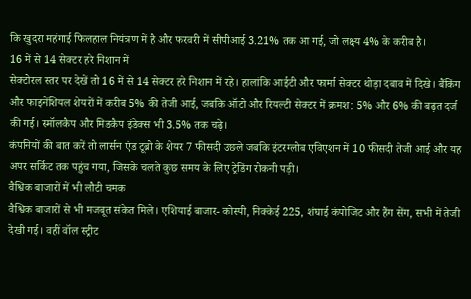कि खुदरा महंगाई फिलहाल नियंत्रण में है और फरवरी में सीपीआई 3.21% तक आ गई, जो लक्ष्य 4% के करीब है।
16 में से 14 सेक्टर हरे निशान में
सेक्टोरल स्तर पर देखें तो 16 में से 14 सेक्टर हरे निशान में रहे। हालांकि आईटी और फार्मा सेक्टर थोड़ा दबाव में दिखे। बैंकिंग और फाइनेंशियल शेयरों में करीब 5% की तेजी आई, जबकि ऑटो और रियल्टी सेक्टर में क्रमश: 5% और 6% की बढ़त दर्ज की गई। स्मॉलकैप और मिडकैप इंडेक्स भी 3.5% तक चढ़े।
कंपनियों की बात करें तो लार्सन एंड टूब्रो के शेयर 7 फीसदी उछले जबकि इंटरग्लोब एविएशन में 10 फीसदी तेजी आई और यह अपर सर्किट तक पहुंच गया, जिसके चलते कुछ समय के लिए ट्रेडिंग रोकनी पड़ी।
वैश्विक बाजारों में भी लौटी चमक
वैश्विक बाजारों से भी मजबूत संकेत मिले। एशियाई बाजार- कोस्पी, निक्केई 225, शंघाई कंपोजिट और हैंग सेंग, सभी में तेजी देखी गई। वहीं वॉल स्ट्रीट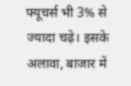फ्यूचर्स भी 3% से ज्यादा चढ़े। इसके अलावा, बाजार में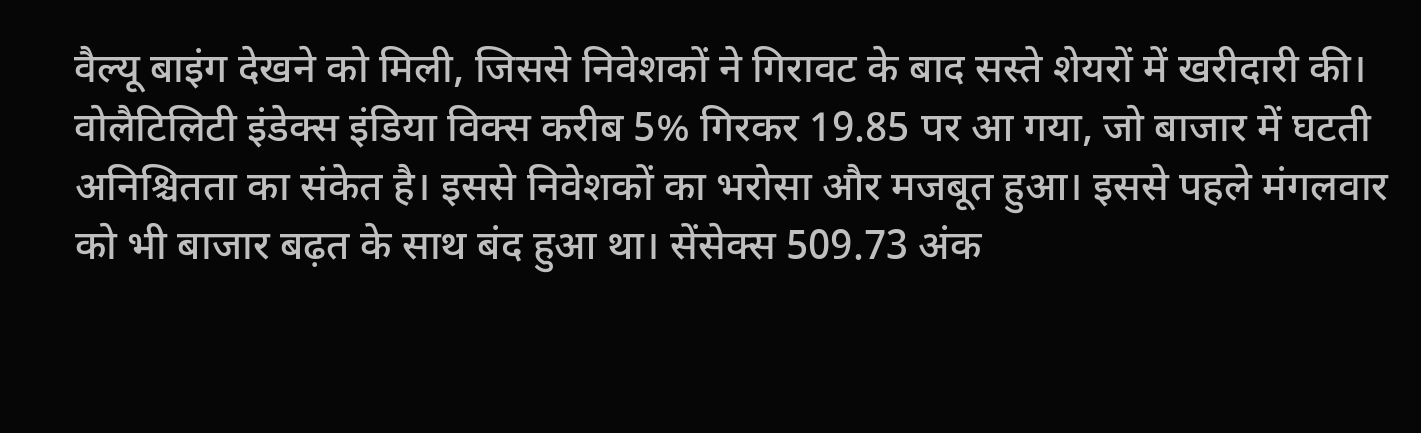वैल्यू बाइंग देखने को मिली, जिससे निवेशकों ने गिरावट के बाद सस्ते शेयरों में खरीदारी की।
वोलैटिलिटी इंडेक्स इंडिया विक्स करीब 5% गिरकर 19.85 पर आ गया, जो बाजार में घटती अनिश्चितता का संकेत है। इससे निवेशकों का भरोसा और मजबूत हुआ। इससे पहले मंगलवार को भी बाजार बढ़त के साथ बंद हुआ था। सेंसेक्स 509.73 अंक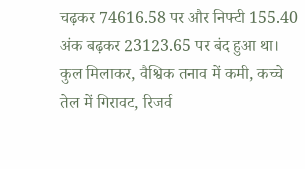चढ़कर 74616.58 पर और निफ्टी 155.40 अंक बढ़कर 23123.65 पर बंद हुआ था।
कुल मिलाकर, वैश्विक तनाव में कमी, कच्चे तेल में गिरावट, रिजर्व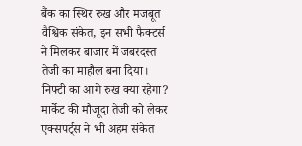बैंक का स्थिर रुख और मजबूत वैश्विक संकेत, इन सभी फैक्टर्स ने मिलकर बाजार में जबरदस्त तेजी का माहौल बना दिया।
निफ्टी का आगे रुख क्या रहेगा?
मार्केट की मौजूदा तेजी को लेकर एक्सपर्ट्स ने भी अहम संकेत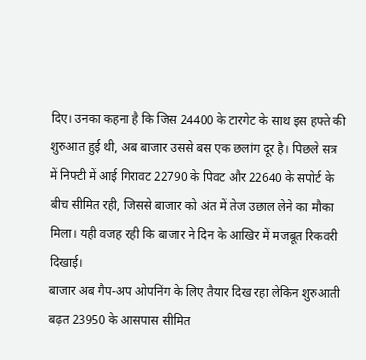दिए। उनका कहना है कि जिस 24400 के टारगेट के साथ इस हफ्ते की शुरुआत हुई थी, अब बाजार उससे बस एक छलांग दूर है। पिछले सत्र में निफ्टी में आई गिरावट 22790 के पिवट और 22640 के सपोर्ट के बीच सीमित रही, जिससे बाजार को अंत में तेज उछाल लेने का मौका मिला। यही वजह रही कि बाजार ने दिन के आखिर में मजबूत रिकवरी दिखाई।
बाजार अब गैप-अप ओपनिंग के लिए तैयार दिख रहा लेकिन शुरुआती बढ़त 23950 के आसपास सीमित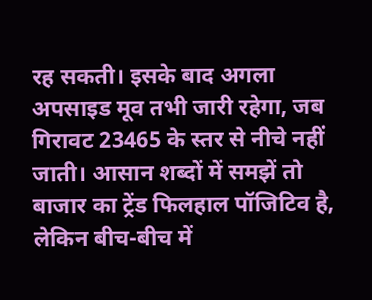रह सकती। इसके बाद अगला अपसाइड मूव तभी जारी रहेगा, जब गिरावट 23465 के स्तर से नीचे नहीं जाती। आसान शब्दों में समझें तो बाजार का ट्रेंड फिलहाल पॉजिटिव है, लेकिन बीच-बीच में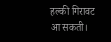हल्की गिरावट आ सकती।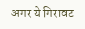अगर ये गिरावट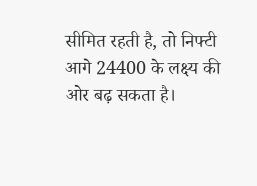सीमित रहती है, तो निफ्टी आगे 24400 के लक्ष्य की ओर बढ़ सकता है।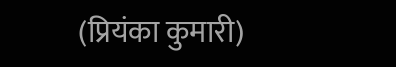(प्रियंका कुमारी)